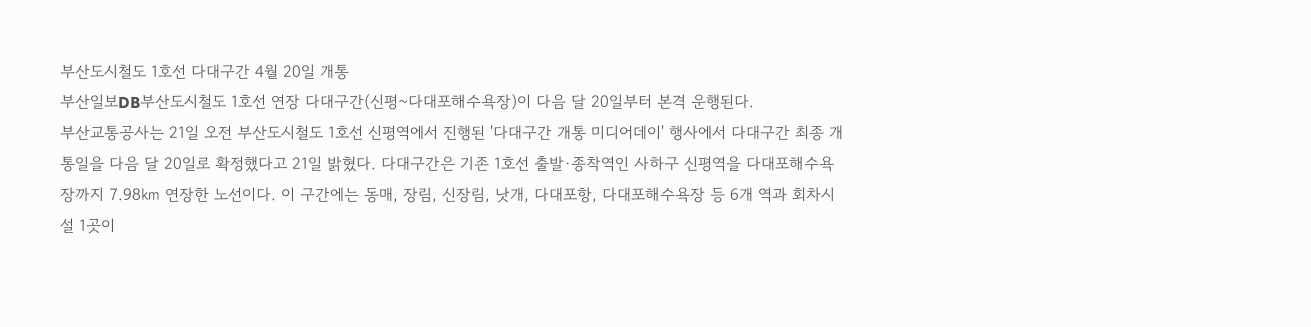부산도시철도 1호선 다대구간 4월 20일 개통
부산일보DB부산도시철도 1호선 연장 다대구간(신평~다대포해수욕장)이 다음 달 20일부터 본격 운행된다.
부산교통공사는 21일 오전 부산도시철도 1호선 신평역에서 진행된 '다대구간 개통 미디어데이' 행사에서 다대구간 최종 개통일을 다음 달 20일로 확정했다고 21일 밝혔다. 다대구간은 기존 1호선 출발·종착역인 사하구 신평역을 다대포해수욕장까지 7.98㎞ 연장한 노선이다. 이 구간에는 동매, 장림, 신장림, 낫개, 다대포항, 다대포해수욕장 등 6개 역과 회차시설 1곳이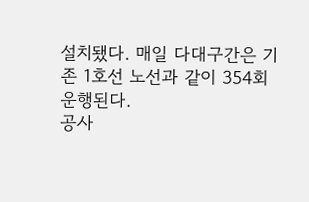설치됐다. 매일 다대구간은 기존 1호선 노선과 같이 354회 운행된다.
공사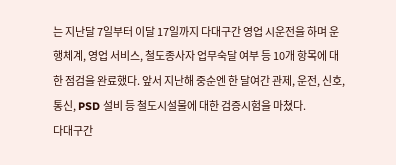는 지난달 7일부터 이달 17일까지 다대구간 영업 시운전을 하며 운행체계, 영업 서비스, 철도종사자 업무숙달 여부 등 10개 항목에 대한 점검을 완료했다. 앞서 지난해 중순엔 한 달여간 관제, 운전, 신호, 통신, PSD 설비 등 철도시설물에 대한 검증시험을 마쳤다.
다대구간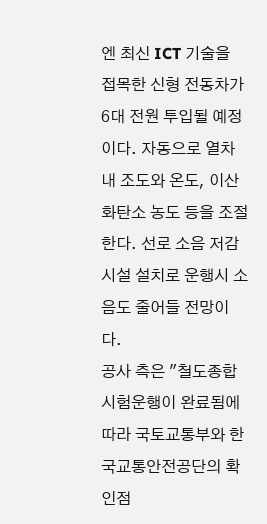엔 최신 ICT 기술을 접목한 신형 전동차가 6대 전원 투입될 예정이다. 자동으로 열차 내 조도와 온도, 이산화탄소 농도 등을 조절한다. 선로 소음 저감시설 설치로 운행시 소음도 줄어들 전망이다.
공사 측은 "철도종합시험운행이 완료됨에 따라 국토교통부와 한국교통안전공단의 확인점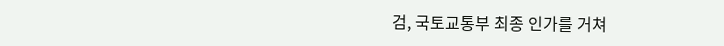검, 국토교통부 최종 인가를 거쳐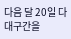다음 달 20일 다대구간을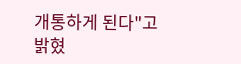개통하게 된다"고 밝혔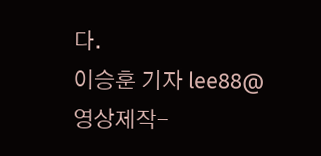다.
이승훈 기자 lee88@
영상제작-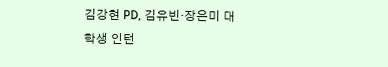김강현 PD, 김유빈·장은미 대학생 인턴